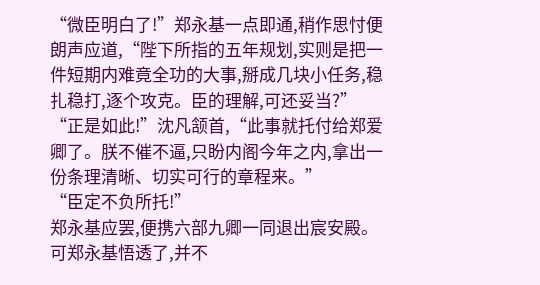“微臣明白了!”郑永基一点即通,稍作思忖便朗声应道,“陛下所指的五年规划,实则是把一件短期内难竟全功的大事,掰成几块小任务,稳扎稳打,逐个攻克。臣的理解,可还妥当?”
“正是如此!”沈凡颔首,“此事就托付给郑爱卿了。朕不催不逼,只盼内阁今年之内,拿出一份条理清晰、切实可行的章程来。”
“臣定不负所托!”
郑永基应罢,便携六部九卿一同退出宸安殿。
可郑永基悟透了,并不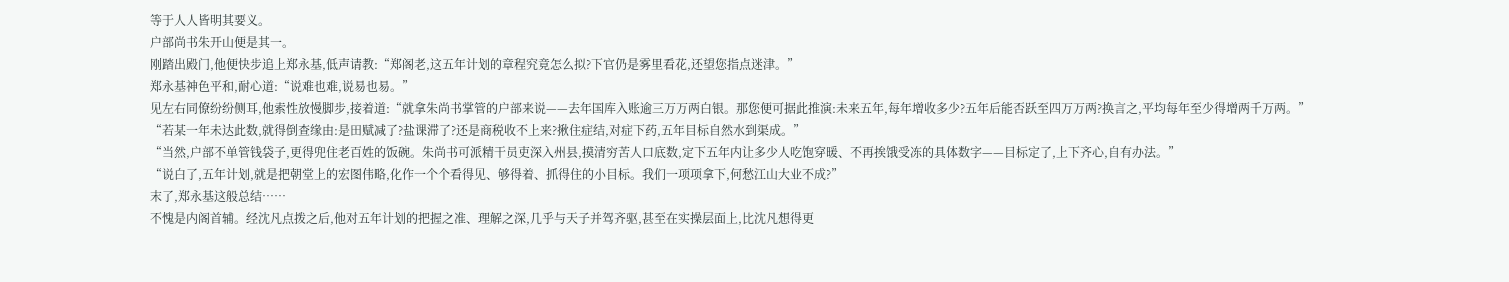等于人人皆明其要义。
户部尚书朱开山便是其一。
刚踏出殿门,他便快步追上郑永基,低声请教:“郑阁老,这五年计划的章程究竟怎么拟?下官仍是雾里看花,还望您指点迷津。”
郑永基神色平和,耐心道:“说难也难,说易也易。”
见左右同僚纷纷侧耳,他索性放慢脚步,接着道:“就拿朱尚书掌管的户部来说——去年国库入账逾三万万两白银。那您便可据此推演:未来五年,每年增收多少?五年后能否跃至四万万两?换言之,平均每年至少得增两千万两。”
“若某一年未达此数,就得倒查缘由:是田赋减了?盐课滞了?还是商税收不上来?揪住症结,对症下药,五年目标自然水到渠成。”
“当然,户部不单管钱袋子,更得兜住老百姓的饭碗。朱尚书可派精干员吏深入州县,摸清穷苦人口底数,定下五年内让多少人吃饱穿暖、不再挨饿受冻的具体数字——目标定了,上下齐心,自有办法。”
“说白了,五年计划,就是把朝堂上的宏图伟略,化作一个个看得见、够得着、抓得住的小目标。我们一项项拿下,何愁江山大业不成?”
末了,郑永基这般总结……
不愧是内阁首辅。经沈凡点拨之后,他对五年计划的把握之准、理解之深,几乎与天子并驾齐驱,甚至在实操层面上,比沈凡想得更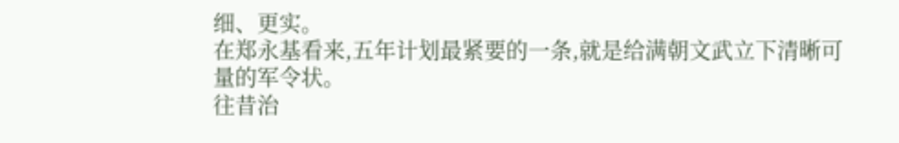细、更实。
在郑永基看来,五年计划最紧要的一条,就是给满朝文武立下清晰可量的军令状。
往昔治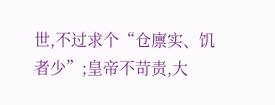世,不过求个“仓廪实、饥者少”;皇帝不苛责,大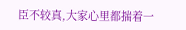臣不较真,大家心里都揣着一